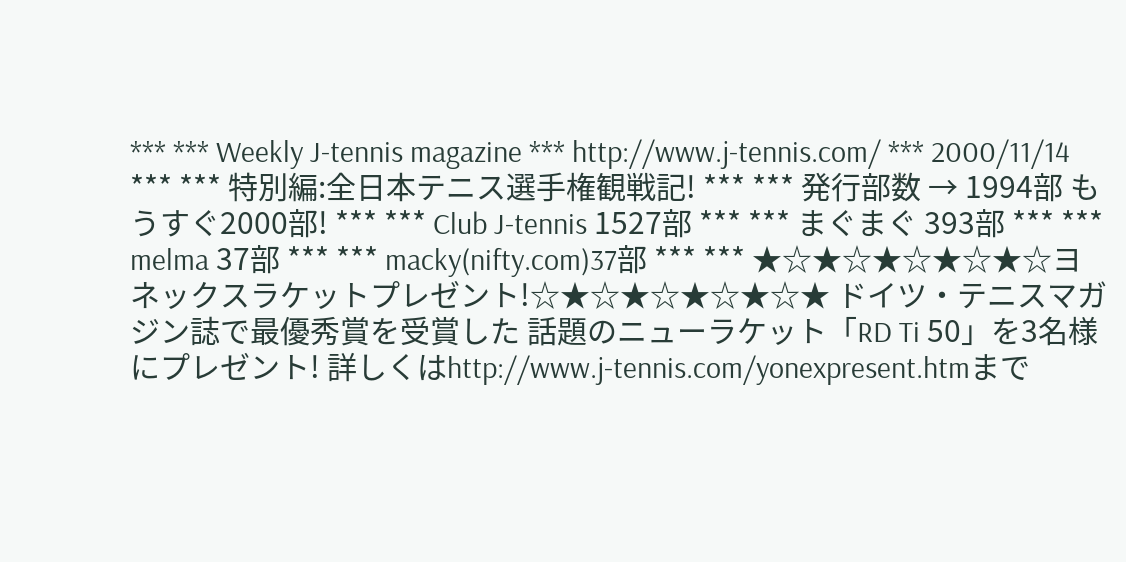*** *** Weekly J-tennis magazine *** http://www.j-tennis.com/ *** 2000/11/14 *** *** 特別編:全日本テニス選手権観戦記! *** *** 発行部数 → 1994部 もうすぐ2000部! *** *** Club J-tennis 1527部 *** *** まぐまぐ 393部 *** *** melma 37部 *** *** macky(nifty.com)37部 *** *** ★☆★☆★☆★☆★☆ヨネックスラケットプレゼント!☆★☆★☆★☆★☆★ ドイツ・テニスマガジン誌で最優秀賞を受賞した 話題のニューラケット「RD Ti 50」を3名様にプレゼント! 詳しくはhttp://www.j-tennis.com/yonexpresent.htmまで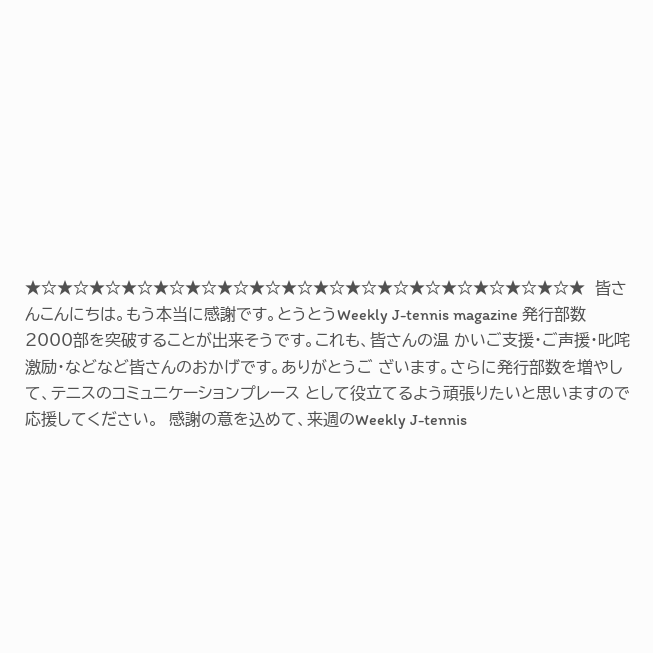★☆★☆★☆★☆★☆★☆★☆★☆★☆★☆★☆★☆★☆★☆★☆★☆★☆★  皆さんこんにちは。もう本当に感謝です。とうとうWeekly J-tennis magazine 発行部数2000部を突破することが出来そうです。これも、皆さんの温 かいご支援・ご声援・叱咤激励・などなど皆さんのおかげです。ありがとうご ざいます。さらに発行部数を増やして、テニスのコミュニケーションプレース として役立てるよう頑張りたいと思いますので応援してください。  感謝の意を込めて、来週のWeekly J-tennis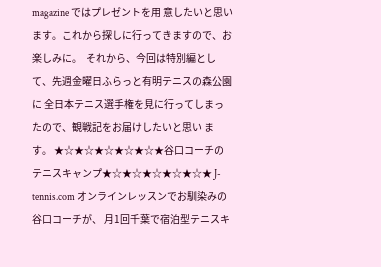magazine ではプレゼントを用 意したいと思います。これから探しに行ってきますので、お楽しみに。  それから、今回は特別編として、先週金曜日ふらっと有明テニスの森公園に 全日本テニス選手権を見に行ってしまったので、観戦記をお届けしたいと思い ます。 ★☆★☆★☆★☆★☆★谷口コーチのテニスキャンプ★☆★☆★☆★☆★☆★ J-tennis.com オンラインレッスンでお馴染みの谷口コーチが、 月1回千葉で宿泊型テニスキ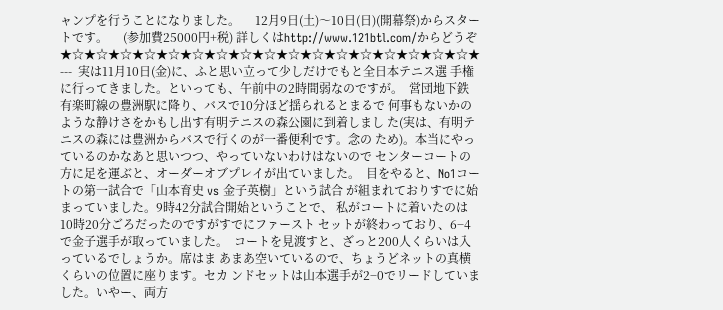ャンプを行うことになりました。     12月9日(土)〜10日(日)(開幕祭)からスタートです。     (参加費25000円+税) 詳しくはhttp://www.121btl.com/からどうぞ ★☆★☆★☆★☆★☆★☆★☆★☆★☆★☆★☆★☆★☆★☆★☆★☆★☆★ ---  実は11月10日(金)に、ふと思い立って少しだけでもと全日本テニス選 手権に行ってきました。といっても、午前中の2時間弱なのですが。  営団地下鉄有楽町線の豊洲駅に降り、バスで10分ほど揺られるとまるで 何事もないかのような静けさをかもし出す有明テニスの森公園に到着しまし た(実は、有明テニスの森には豊洲からバスで行くのが一番便利です。念の ため)。本当にやっているのかなあと思いつつ、やっていないわけはないので センターコートの方に足を運ぶと、オーダーオブプレイが出ていました。  目をやると、No1コートの第一試合で「山本育史 vs 金子英樹」という試合 が組まれておりすでに始まっていました。9時42分試合開始ということで、 私がコートに着いたのは10時20分ごろだったのですがすでにファースト セットが終わっており、6−4で金子選手が取っていました。  コートを見渡すと、ざっと200人くらいは入っているでしょうか。席はま あまあ空いているので、ちょうどネットの真横くらいの位置に座ります。セカ ンドセットは山本選手が2−0でリードしていました。いやー、両方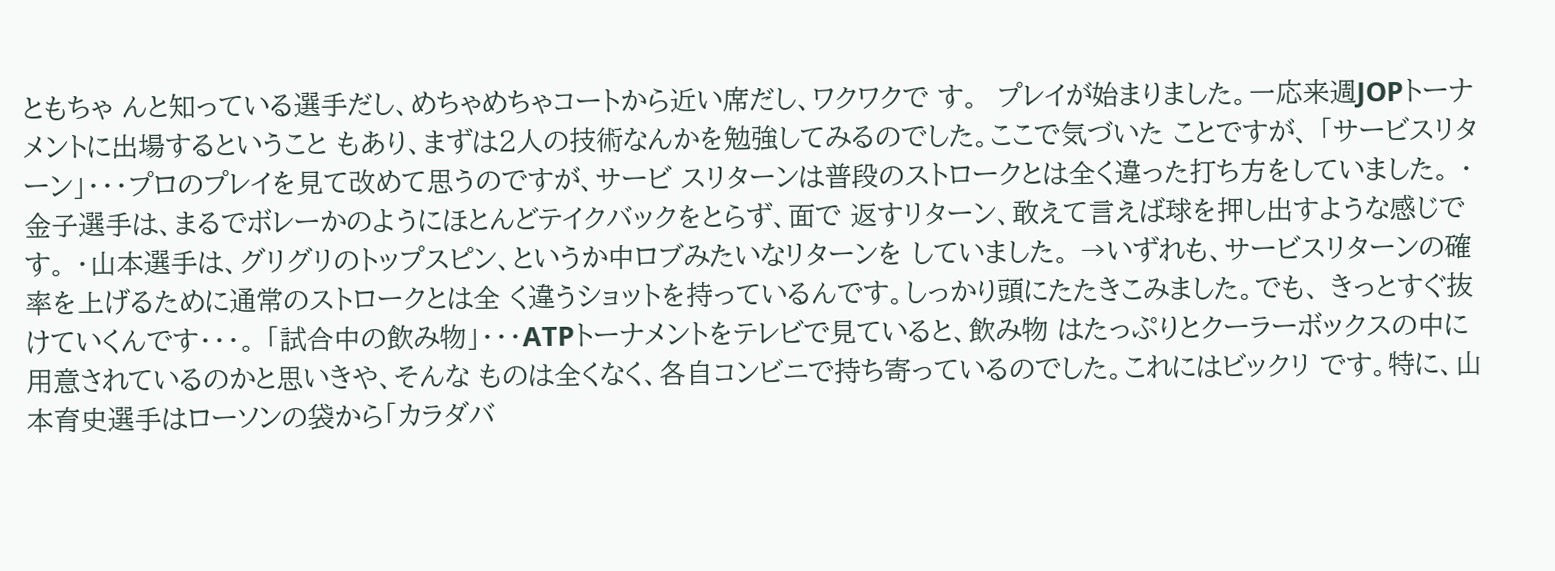ともちゃ んと知っている選手だし、めちゃめちゃコートから近い席だし、ワクワクで す。  プレイが始まりました。一応来週JOPトーナメントに出場するということ もあり、まずは2人の技術なんかを勉強してみるのでした。ここで気づいた ことですが、 「サービスリターン」・・・プロのプレイを見て改めて思うのですが、サービ スリターンは普段のストロークとは全く違った打ち方をしていました。 ・金子選手は、まるでボレーかのようにほとんどテイクバックをとらず、面で 返すリターン、敢えて言えば球を押し出すような感じです。 ・山本選手は、グリグリのトップスピン、というか中ロブみたいなリターンを していました。 →いずれも、サービスリターンの確率を上げるために通常のストロークとは全 く違うショットを持っているんです。しっかり頭にたたきこみました。でも、 きっとすぐ抜けていくんです・・・。 「試合中の飲み物」・・・ATPトーナメントをテレビで見ていると、飲み物 はたっぷりとクーラーボックスの中に用意されているのかと思いきや、そんな ものは全くなく、各自コンビニで持ち寄っているのでした。これにはビックリ です。特に、山本育史選手はローソンの袋から「カラダバ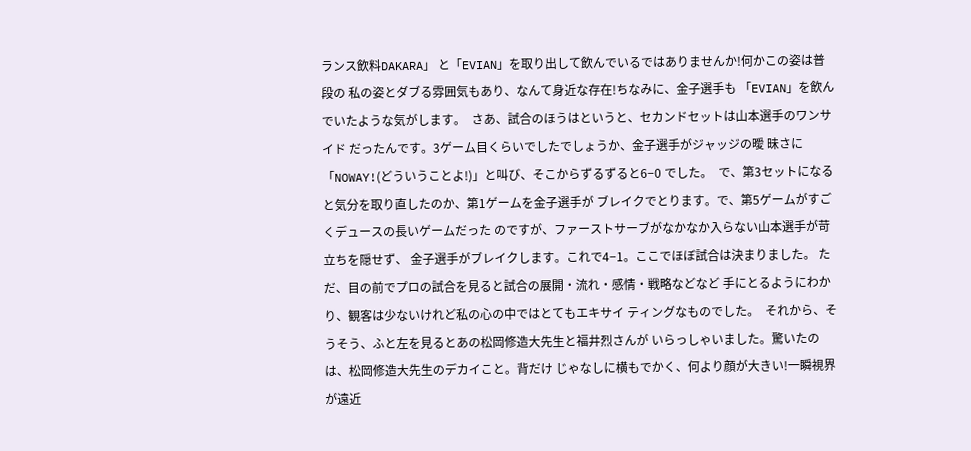ランス飲料DAKARA」 と「EVIAN」を取り出して飲んでいるではありませんか!何かこの姿は普段の 私の姿とダブる雰囲気もあり、なんて身近な存在!ちなみに、金子選手も 「EVIAN」を飲んでいたような気がします。  さあ、試合のほうはというと、セカンドセットは山本選手のワンサイド だったんです。3ゲーム目くらいでしたでしょうか、金子選手がジャッジの曖 昧さに「NOWAY!(どういうことよ!)」と叫び、そこからずるずると6−0 でした。  で、第3セットになると気分を取り直したのか、第1ゲームを金子選手が ブレイクでとります。で、第5ゲームがすごくデュースの長いゲームだった のですが、ファーストサーブがなかなか入らない山本選手が苛立ちを隠せず、 金子選手がブレイクします。これで4−1。ここでほぼ試合は決まりました。 ただ、目の前でプロの試合を見ると試合の展開・流れ・感情・戦略などなど 手にとるようにわかり、観客は少ないけれど私の心の中ではとてもエキサイ ティングなものでした。  それから、そうそう、ふと左を見るとあの松岡修造大先生と福井烈さんが いらっしゃいました。驚いたのは、松岡修造大先生のデカイこと。背だけ じゃなしに横もでかく、何より顔が大きい!一瞬視界が遠近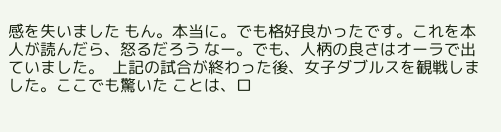感を失いました もん。本当に。でも格好良かったです。これを本人が読んだら、怒るだろう なー。でも、人柄の良さはオーラで出ていました。  上記の試合が終わった後、女子ダブルスを観戦しました。ここでも驚いた ことは、ロ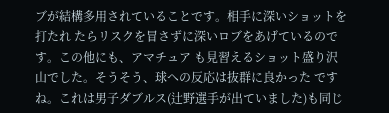ブが結構多用されていることです。相手に深いショットを打たれ たらリスクを冒さずに深いロブをあげているのです。この他にも、アマチュア も見習えるショット盛り沢山でした。そうそう、球への反応は抜群に良かった ですね。これは男子ダブルス(辻野選手が出ていました)も同じ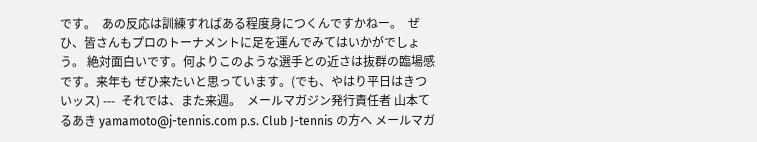です。  あの反応は訓練すればある程度身につくんですかねー。  ぜひ、皆さんもプロのトーナメントに足を運んでみてはいかがでしょう。 絶対面白いです。何よりこのような選手との近さは抜群の臨場感です。来年も ぜひ来たいと思っています。(でも、やはり平日はきついッス) ---  それでは、また来週。  メールマガジン発行責任者 山本てるあき yamamoto@j-tennis.com p.s. Club J-tennis の方へ メールマガ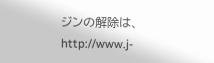ジンの解除は、 http://www.j-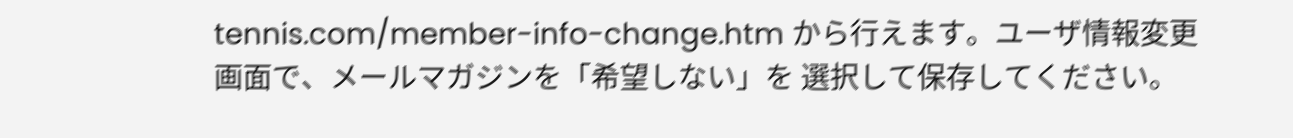tennis.com/member-info-change.htm から行えます。ユーザ情報変更画面で、メールマガジンを「希望しない」を 選択して保存してください。